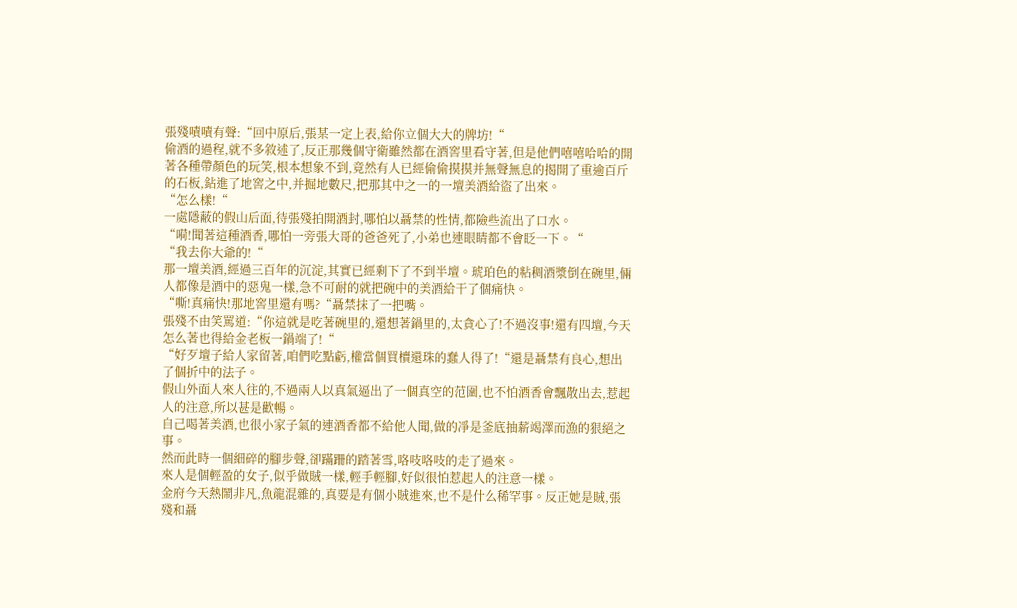張殘嘖嘖有聲:“回中原后,張某一定上表,給你立個大大的牌坊!“
偷酒的過程,就不多敘述了,反正那幾個守衛雖然都在酒窖里看守著,但是他們嘻嘻哈哈的開著各種帶顏色的玩笑,根本想象不到,竟然有人已經偷偷摸摸并無聲無息的揭開了重逾百斤的石板,鉆進了地窖之中,并掘地數尺,把那其中之一的一壇美酒給盜了出來。
“怎么樣!“
一處隱蔽的假山后面,待張殘拍開酒封,哪怕以聶禁的性情,都險些流出了口水。
“嗬!聞著這種酒香,哪怕一旁張大哥的爸爸死了,小弟也連眼睛都不會眨一下。“
“我去你大爺的!“
那一壇美酒,經過三百年的沉淀,其實已經剩下了不到半壇。琥珀色的粘稠酒漿倒在碗里,倆人都像是酒中的惡鬼一樣,急不可耐的就把碗中的美酒給干了個痛快。
“嘶!真痛快!那地窖里還有嗎?“聶禁抹了一把嘴。
張殘不由笑罵道:“你這就是吃著碗里的,還想著鍋里的,太貪心了!不過沒事!還有四壇,今天怎么著也得給金老板一鍋端了!“
“好歹壇子給人家留著,咱們吃點虧,權當個買櫝還珠的蠢人得了!“還是聶禁有良心,想出了個折中的法子。
假山外面人來人往的,不過兩人以真氣逼出了一個真空的范圍,也不怕酒香會飄散出去,惹起人的注意,所以甚是歡暢。
自己喝著美酒,也很小家子氣的連酒香都不給他人聞,做的凈是釜底抽薪竭澤而漁的狠絕之事。
然而此時一個細碎的腳步聲,卻蹣跚的踏著雪,咯吱咯吱的走了過來。
來人是個輕盈的女子,似乎做賊一樣,輕手輕腳,好似很怕惹起人的注意一樣。
金府今天熱鬧非凡,魚龍混雜的,真要是有個小賊進來,也不是什么稀罕事。反正她是賊,張殘和聶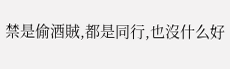禁是偷酒賊,都是同行,也沒什么好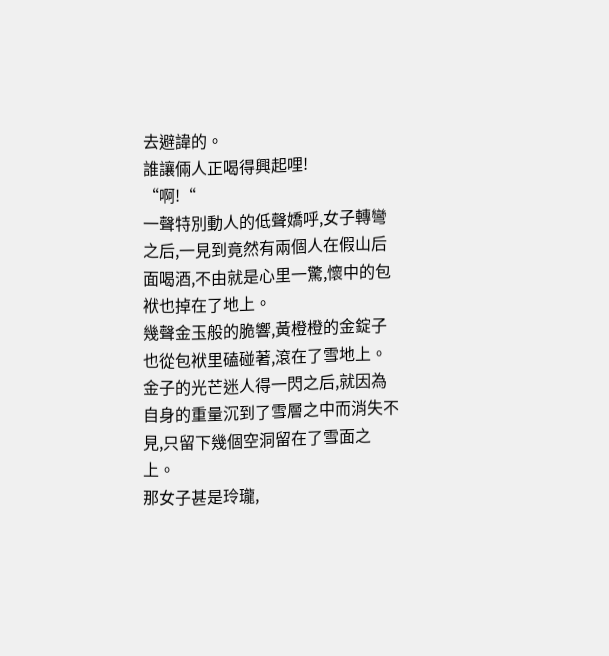去避諱的。
誰讓倆人正喝得興起哩!
“啊!“
一聲特別動人的低聲嬌呼,女子轉彎之后,一見到竟然有兩個人在假山后面喝酒,不由就是心里一驚,懷中的包袱也掉在了地上。
幾聲金玉般的脆響,黃橙橙的金錠子也從包袱里磕碰著,滾在了雪地上。金子的光芒迷人得一閃之后,就因為自身的重量沉到了雪層之中而消失不見,只留下幾個空洞留在了雪面之上。
那女子甚是玲瓏,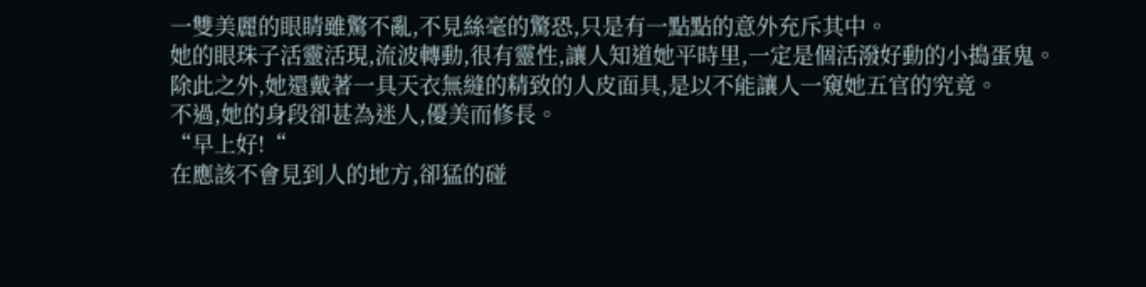一雙美麗的眼睛雖驚不亂,不見絲毫的驚恐,只是有一點點的意外充斥其中。
她的眼珠子活靈活現,流波轉動,很有靈性,讓人知道她平時里,一定是個活潑好動的小搗蛋鬼。
除此之外,她還戴著一具天衣無縫的精致的人皮面具,是以不能讓人一窺她五官的究竟。
不過,她的身段卻甚為迷人,優美而修長。
“早上好!“
在應該不會見到人的地方,卻猛的碰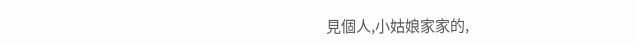見個人,小姑娘家家的,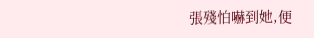張殘怕嚇到她,便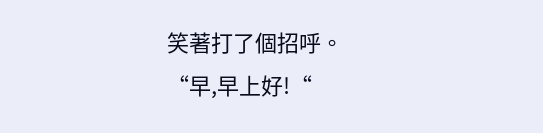笑著打了個招呼。
“早,早上好!“